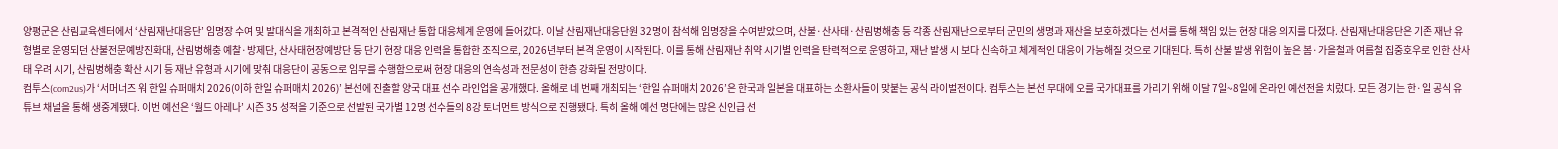양평군은 산림교육센터에서 ‘산림재난대응단’ 임명장 수여 및 발대식을 개최하고 본격적인 산림재난 통합 대응체계 운영에 들어갔다. 이날 산림재난대응단원 32명이 참석해 임명장을 수여받았으며, 산불·산사태·산림병해충 등 각종 산림재난으로부터 군민의 생명과 재산을 보호하겠다는 선서를 통해 책임 있는 현장 대응 의지를 다졌다. 산림재난대응단은 기존 재난 유형별로 운영되던 산불전문예방진화대, 산림병해충 예찰·방제단, 산사태현장예방단 등 단기 현장 대응 인력을 통합한 조직으로, 2026년부터 본격 운영이 시작된다. 이를 통해 산림재난 취약 시기별 인력을 탄력적으로 운영하고, 재난 발생 시 보다 신속하고 체계적인 대응이 가능해질 것으로 기대된다. 특히 산불 발생 위험이 높은 봄·가을철과 여름철 집중호우로 인한 산사태 우려 시기, 산림병해충 확산 시기 등 재난 유형과 시기에 맞춰 대응단이 공동으로 임무를 수행함으로써 현장 대응의 연속성과 전문성이 한층 강화될 전망이다.
컴투스(com2us)가 ‘서머너즈 워 한일 슈퍼매치 2026(이하 한일 슈퍼매치 2026)’ 본선에 진출할 양국 대표 선수 라인업을 공개했다. 올해로 네 번째 개최되는 ‘한일 슈퍼매치 2026’은 한국과 일본을 대표하는 소환사들이 맞붙는 공식 라이벌전이다. 컴투스는 본선 무대에 오를 국가대표를 가리기 위해 이달 7일~8일에 온라인 예선전을 치렀다. 모든 경기는 한·일 공식 유튜브 채널을 통해 생중계됐다. 이번 예선은 ‘월드 아레나’ 시즌 35 성적을 기준으로 선발된 국가별 12명 선수들의 8강 토너먼트 방식으로 진행됐다. 특히 올해 예선 명단에는 많은 신인급 선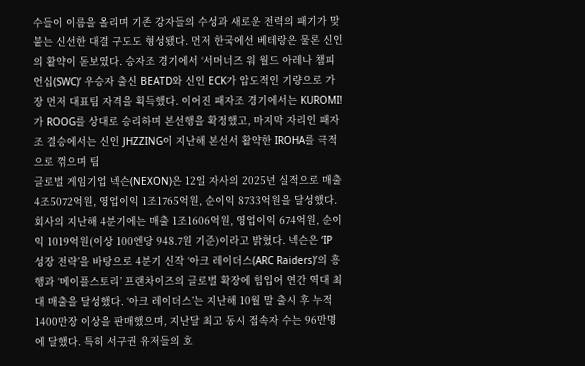수들이 이름을 올리며 기존 강자들의 수성과 새로운 전력의 패기가 맞붙는 신선한 대결 구도도 형성됐다. 먼저 한국에선 베테랑은 물론 신인의 활약이 돋보였다. 승자조 경기에서 ‘서머너즈 워 월드 아레나 챔피언십(SWC)’ 우승자 출신 BEATD와 신인 ECK가 압도적인 기량으로 가장 먼저 대표팀 자격을 획득했다. 이어진 패자조 경기에서는 KUROMI!가 ROOG를 상대로 승리하며 본선행을 확정했고, 마지막 자리인 패자조 결승에서는 신인 JHZZING이 지난해 본선서 활약한 IROHA를 극적으로 꺾으며 팀
글로벌 게임기업 넥슨(NEXON)은 12일 자사의 2025년 실적으로 매출 4조5072억원, 영업이익 1조1765억원, 순이익 8733억원을 달성했다. 회사의 지난해 4분기에는 매출 1조1606억원, 영업이익 674억원, 순이익 1019억원(이상 100엔당 948.7원 기준)이라고 밝혔다. 넥슨은 ‘IP 성장 전략’을 바탕으로 4분기 신작 ‘아크 레이더스(ARC Raiders)’의 흥행과 ‘메이플스토리’ 프랜차이즈의 글로벌 확장에 힘입어 연간 역대 최대 매출을 달성했다. ‘아크 레이더스’는 지난해 10월 말 출시 후 누적 1400만장 이상을 판매했으며, 지난달 최고 동시 접속자 수는 96만명에 달했다. 특히 서구권 유저들의 호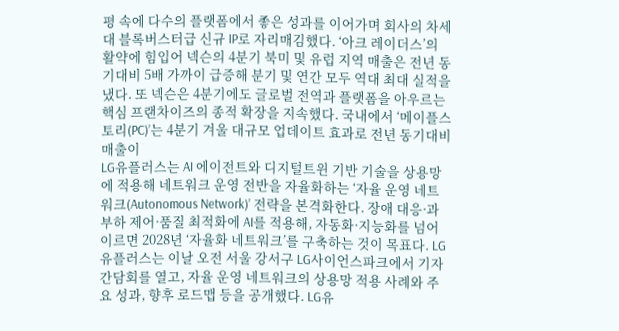평 속에 다수의 플랫폼에서 좋은 성과를 이어가며 회사의 차세대 블록버스터급 신규 IP로 자리매김했다. ‘아크 레이더스’의 활약에 힘입어 넥슨의 4분기 북미 및 유럽 지역 매출은 전년 동기대비 5배 가까이 급증해 분기 및 연간 모두 역대 최대 실적을 냈다. 또 넥슨은 4분기에도 글로벌 전역과 플랫폼을 아우르는 핵심 프랜차이즈의 종적 확장을 지속했다. 국내에서 ‘메이플스토리(PC)’는 4분기 겨울 대규모 업데이트 효과로 전년 동기대비 매출이
LG유플러스는 AI 에이전트와 디지털트윈 기반 기술을 상용망에 적용해 네트워크 운영 전반을 자율화하는 ‘자율 운영 네트워크(Autonomous Network)’ 전략을 본격화한다. 장애 대응·과부하 제어·품질 최적화에 AI를 적용해, 자동화·지능화를 넘어 이르면 2028년 ‘자율화 네트워크’를 구축하는 것이 목표다. LG유플러스는 이날 오전 서울 강서구 LG사이언스파크에서 기자간담회를 열고, 자율 운영 네트워크의 상용망 적용 사례와 주요 성과, 향후 로드맵 등을 공개했다. LG유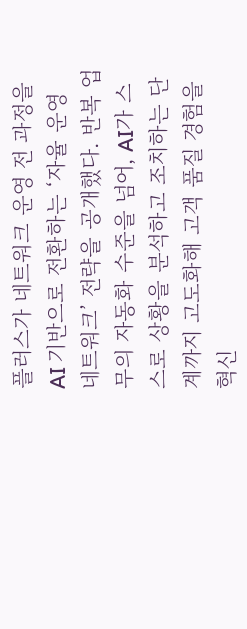플러스가 네트워크 운영 전 과정을 AI 기반으로 전환하는 ‘자율 운영 네트워크’ 전략을 공개했다. 반복 업무의 자동화 수준을 넘어, AI가 스스로 상황을 분석하고 조치하는 단계까지 고도화해 고객 품질 경험을 혁신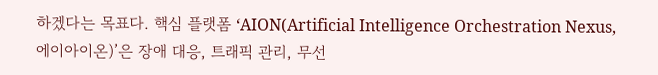하겠다는 목표다. 핵심 플랫폼 ‘AION(Artificial Intelligence Orchestration Nexus, 에이아이온)’은 장애 대응, 트래픽 관리, 무선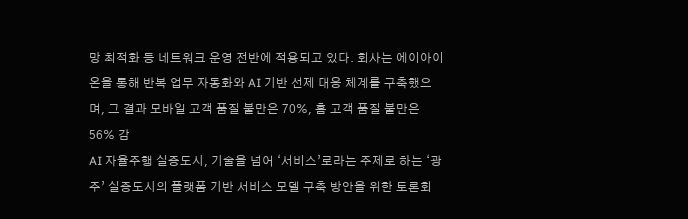망 최적화 등 네트워크 운영 전반에 적용되고 있다. 회사는 에이아이온을 통해 반복 업무 자동화와 AI 기반 선제 대응 체계를 구축했으며, 그 결과 모바일 고객 품질 불만은 70%, 홈 고객 품질 불만은 56% 감
AI 자율주행 실증도시, 기술을 넘어 ‘서비스’로라는 주제로 하는 ‘광주’ 실증도시의 플랫폼 기반 서비스 모델 구축 방안을 위한 토론회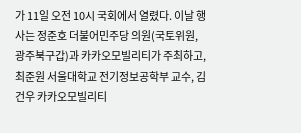가 11일 오전 10시 국회에서 열렸다. 이날 행사는 정준호 더불어민주당 의원(국토위원, 광주북구갑)과 카카오모빌리티가 주최하고, 최준원 서울대학교 전기정보공학부 교수, 김건우 카카오모빌리티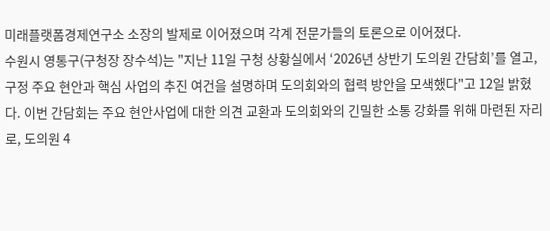미래플랫폼경제연구소 소장의 발제로 이어졌으며 각계 전문가들의 토론으로 이어졌다.
수원시 영통구(구청장 장수석)는 "지난 11일 구청 상황실에서 ‘2026년 상반기 도의원 간담회’를 열고, 구정 주요 현안과 핵심 사업의 추진 여건을 설명하며 도의회와의 협력 방안을 모색했다"고 12일 밝혔다. 이번 간담회는 주요 현안사업에 대한 의견 교환과 도의회와의 긴밀한 소통 강화를 위해 마련된 자리로, 도의원 4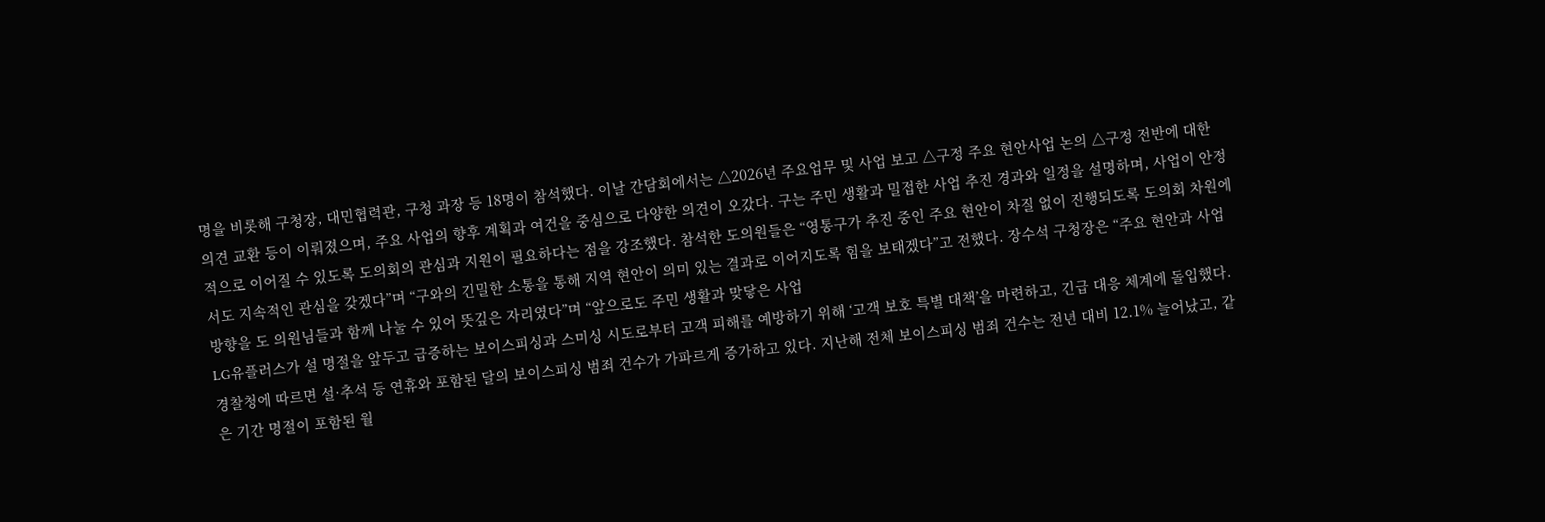명을 비롯해 구청장, 대민협력관, 구청 과장 등 18명이 참석했다. 이날 간담회에서는 △2026년 주요업무 및 사업 보고 △구정 주요 현안사업 논의 △구정 전반에 대한 의견 교환 등이 이뤄졌으며, 주요 사업의 향후 계획과 여건을 중심으로 다양한 의견이 오갔다. 구는 주민 생활과 밀접한 사업 추진 경과와 일정을 설명하며, 사업이 안정적으로 이어질 수 있도록 도의회의 관심과 지원이 필요하다는 점을 강조했다. 참석한 도의원들은 “영통구가 추진 중인 주요 현안이 차질 없이 진행되도록 도의회 차원에서도 지속적인 관심을 갖겠다”며 “구와의 긴밀한 소통을 통해 지역 현안이 의미 있는 결과로 이어지도록 힘을 보태겠다”고 전했다. 장수석 구청장은 “주요 현안과 사업 방향을 도 의원님들과 함께 나눌 수 있어 뜻깊은 자리였다”며 “앞으로도 주민 생활과 맞닿은 사업
LG유플러스가 설 명절을 앞두고 급증하는 보이스피싱과 스미싱 시도로부터 고객 피해를 예방하기 위해 ‘고객 보호 특별 대책’을 마련하고, 긴급 대응 체계에 돌입했다. 경찰청에 따르면 설·추석 등 연휴와 포함된 달의 보이스피싱 범죄 건수가 가파르게 증가하고 있다. 지난해 전체 보이스피싱 범죄 건수는 전년 대비 12.1% 늘어났고, 같은 기간 명절이 포함된 월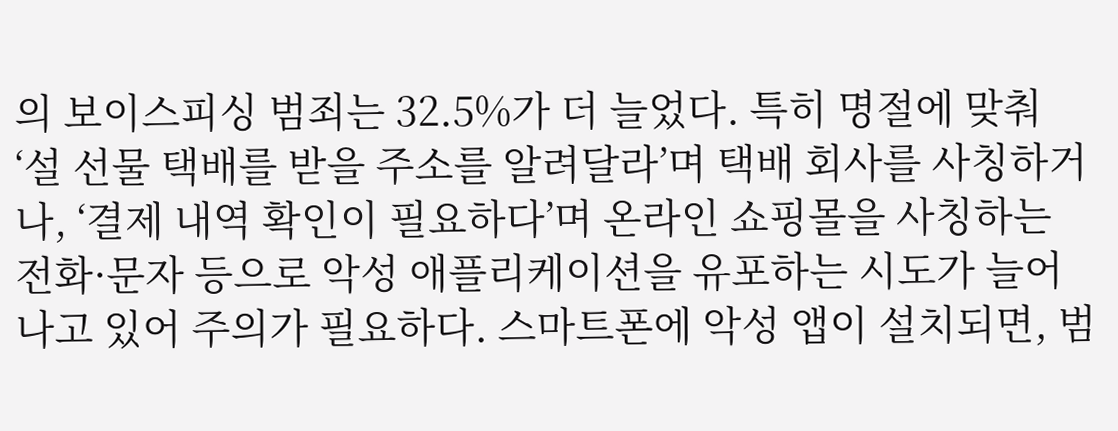의 보이스피싱 범죄는 32.5%가 더 늘었다. 특히 명절에 맞춰 ‘설 선물 택배를 받을 주소를 알려달라’며 택배 회사를 사칭하거나, ‘결제 내역 확인이 필요하다’며 온라인 쇼핑몰을 사칭하는 전화·문자 등으로 악성 애플리케이션을 유포하는 시도가 늘어나고 있어 주의가 필요하다. 스마트폰에 악성 앱이 설치되면, 범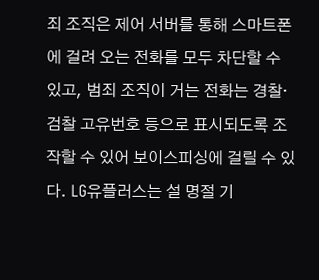죄 조직은 제어 서버를 통해 스마트폰에 걸려 오는 전화를 모두 차단할 수 있고, 범죄 조직이 거는 전화는 경찰·검찰 고유번호 등으로 표시되도록 조작할 수 있어 보이스피싱에 걸릴 수 있다. LG유플러스는 설 명절 기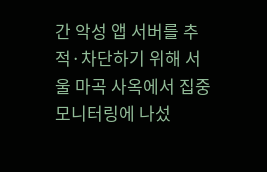간 악성 앱 서버를 추적·차단하기 위해 서울 마곡 사옥에서 집중 모니터링에 나섰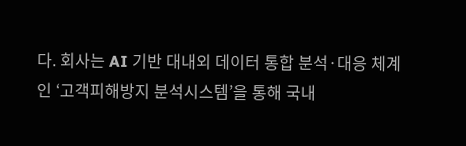다. 회사는 AI 기반 대내외 데이터 통합 분석·대응 체계인 ‘고객피해방지 분석시스템’을 통해 국내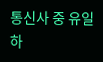통신사 중 유일하